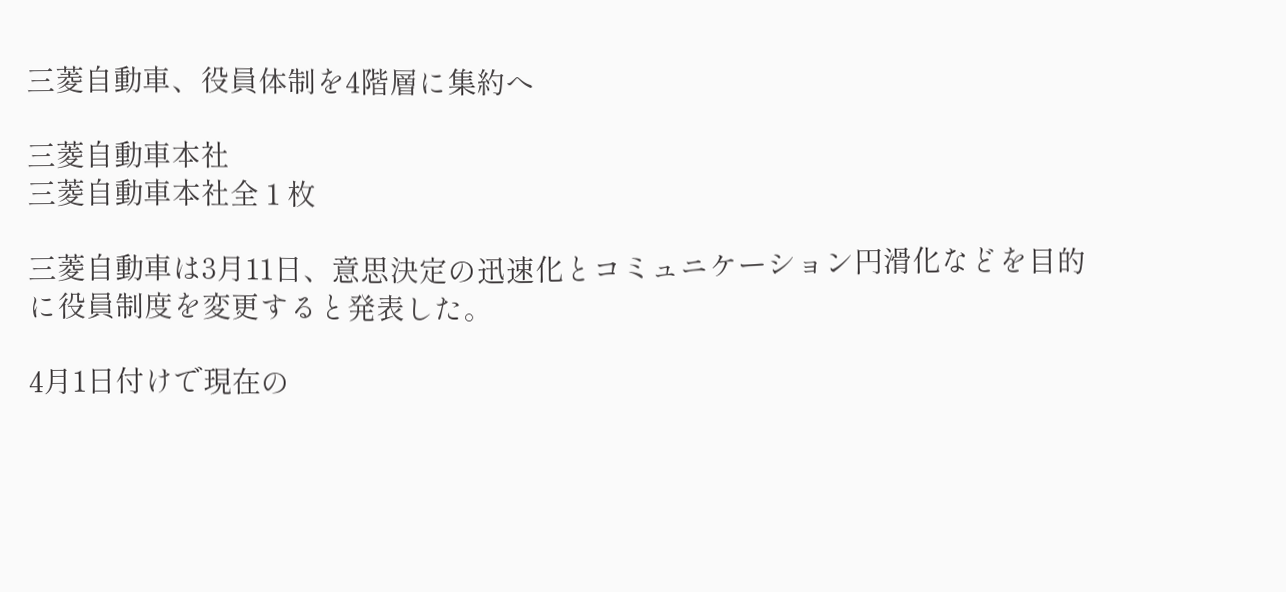三菱自動車、役員体制を4階層に集約へ

三菱自動車本社
三菱自動車本社全 1 枚

三菱自動車は3月11日、意思決定の迅速化とコミュニケーション円滑化などを目的に役員制度を変更すると発表した。

4月1日付けで現在の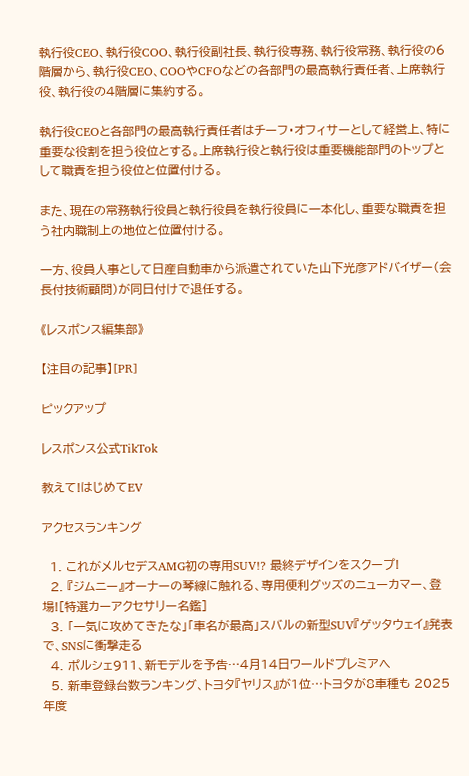執行役CEO、執行役COO、執行役副社長、執行役専務、執行役常務、執行役の6階層から、執行役CEO、COOやCFOなどの各部門の最高執行責任者、上席執行役、執行役の4階層に集約する。

執行役CEOと各部門の最高執行責任者はチーフ・オフィサーとして経営上、特に重要な役割を担う役位とする。上席執行役と執行役は重要機能部門のトップとして職責を担う役位と位置付ける。

また、現在の常務執行役員と執行役員を執行役員に一本化し、重要な職責を担う社内職制上の地位と位置付ける。

一方、役員人事として日産自動車から派遣されていた山下光彦アドバイザー(会長付技術顧問)が同日付けで退任する。

《レスポンス編集部》

【注目の記事】[PR]

ピックアップ

レスポンス公式TikTok

教えて!はじめてEV

アクセスランキング

  1. これがメルセデスAMG初の専用SUV!? 最終デザインをスクープ!
  2. 『ジムニー』オーナーの琴線に触れる、専用便利グッズのニューカマー、登場![特選カーアクセサリー名鑑]
  3. 「一気に攻めてきたな」「車名が最高」スバルの新型SUV『ゲッタウェイ』発表で、SNSに衝撃走る
  4. ポルシェ911、新モデルを予告…4月14日ワールドプレミアへ
  5. 新車登録台数ランキング、トヨタ『ヤリス』が1位…トヨタが8車種も 2025年度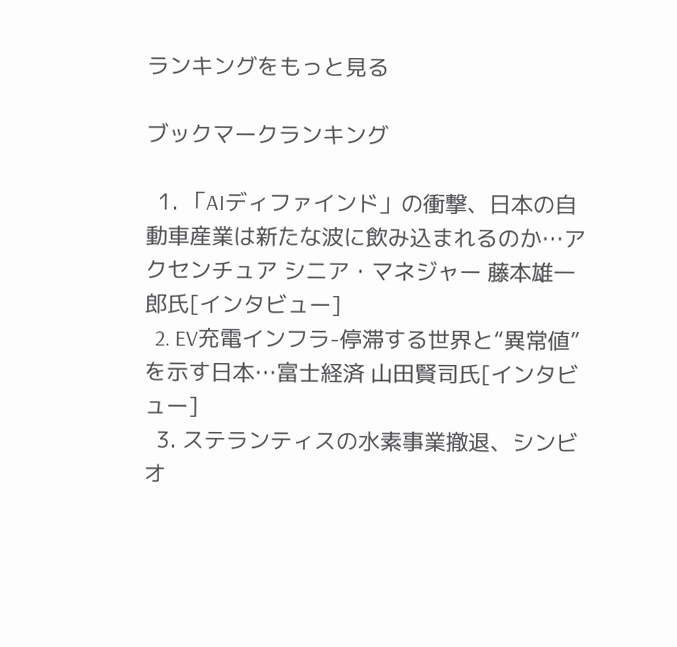ランキングをもっと見る

ブックマークランキング

  1. 「AIディファインド」の衝撃、日本の自動車産業は新たな波に飲み込まれるのか…アクセンチュア シニア・マネジャー 藤本雄一郎氏[インタビュー]
  2. EV充電インフラ-停滞する世界と“異常値”を示す日本…富士経済 山田賢司氏[インタビュー]
  3. ステランティスの水素事業撤退、シンビオ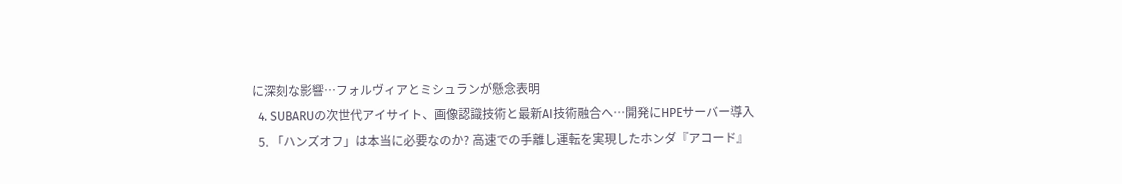に深刻な影響…フォルヴィアとミシュランが懸念表明
  4. SUBARUの次世代アイサイト、画像認識技術と最新AI技術融合へ…開発にHPEサーバー導入
  5. 「ハンズオフ」は本当に必要なのか? 高速での手離し運転を実現したホンダ『アコード』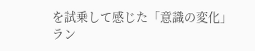を試乗して感じた「意識の変化」
ラン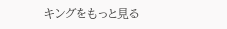キングをもっと見る